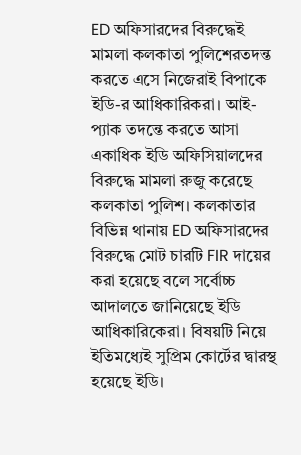ED অফিসারদের বিরুদ্ধেই মামলা কলকাতা পুলিশেরতদন্ত করতে এসে নিজেরাই বিপাকে ইডি-র আধিকারিকরা। আই-প্যাক তদন্তে করতে আসা একাধিক ইডি অফিসিয়ালদের বিরুদ্ধে মামলা রুজু করেছে কলকাতা পুলিশ। কলকাতার বিভিন্ন থানায় ED অফিসারদের বিরুদ্ধে মোট চারটি FIR দায়ের করা হয়েছে বলে সর্বোচ্চ আদালতে জানিয়েছে ইডি আধিকারিকেরা। বিষয়টি নিয়ে ইতিমধ্যেই সুপ্রিম কোর্টের দ্বারস্থ হয়েছে ইডি।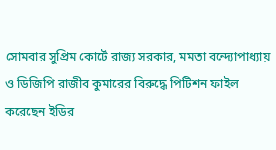সোমবার সুপ্রিম কোর্টে রাজ্য সরকার, মমতা বন্দ্যোপাধ্যায় ও ডিজিপি রাজীব কুমারের বিরুদ্ধে পিটিশন ফাইল করেছেন ইডির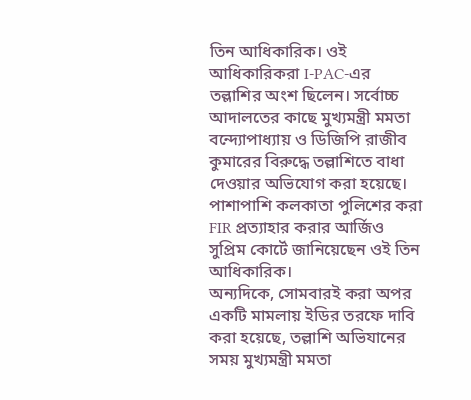তিন আধিকারিক। ওই আধিকারিকরা I-PAC-এর তল্লাশির অংশ ছিলেন। সর্বোচ্চ আদালতের কাছে মুখ্যমন্ত্রী মমতা বন্দ্যোপাধ্যায় ও ডিজিপি রাজীব কুমারের বিরুদ্ধে তল্লাশিতে বাধা দেওয়ার অভিযোগ করা হয়েছে। পাশাপাশি কলকাতা পুলিশের করা FIR প্রত্যাহার করার আর্জিও সুপ্রিম কোর্টে জানিয়েছেন ওই তিন আধিকারিক।
অন্যদিকে, সোমবারই করা অপর একটি মামলায় ইডির তরফে দাবি করা হয়েছে, তল্লাশি অভিযানের সময় মুখ্যমন্ত্রী মমতা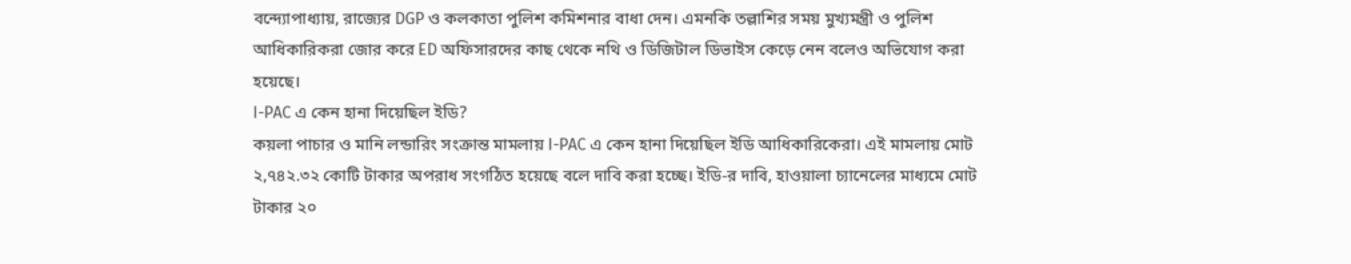বন্দ্যোপাধ্যায়, রাজ্যের DGP ও কলকাতা পুলিশ কমিশনার বাধা দেন। এমনকি তল্লাশির সময় মুখ্যমন্ত্রী ও পুলিশ আধিকারিকরা জোর করে ED অফিসারদের কাছ থেকে নথি ও ডিজিটাল ডিভাইস কেড়ে নেন বলেও অভিযোগ করা হয়েছে।
I-PAC এ কেন হানা দিয়েছিল ইডি?
কয়লা পাচার ও মানি লন্ডারিং সংক্রান্ত মামলায় I-PAC এ কেন হানা দিয়েছিল ইডি আধিকারিকেরা। এই মামলায় মোট ২,৭৪২.৩২ কোটি টাকার অপরাধ সংগঠিত হয়েছে বলে দাবি করা হচ্ছে। ইডি-র দাবি, হাওয়ালা চ্যানেলের মাধ্যমে মোট টাকার ২০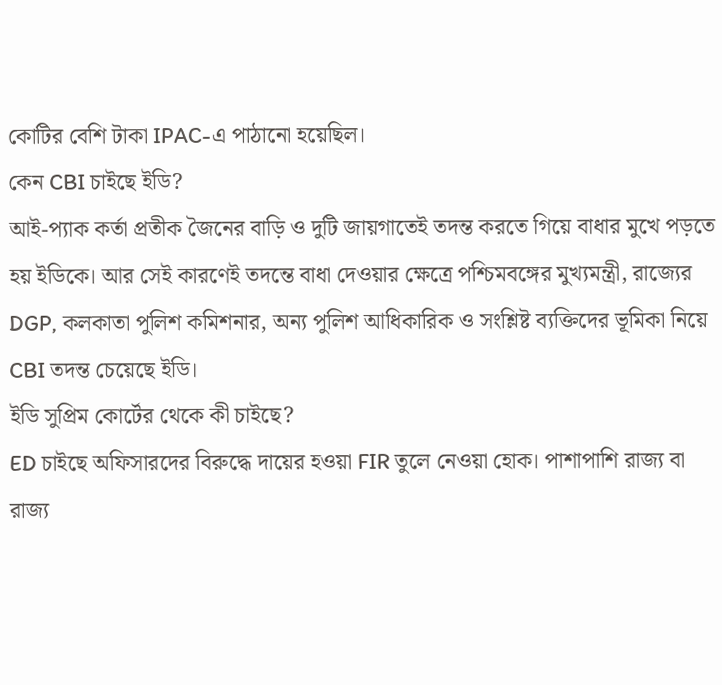কোটির বেশি টাকা IPAC-এ পাঠানো হয়েছিল।
কেন CBI চাইছে ইডি?
আই-প্যাক কর্তা প্রতীক জৈনের বাড়ি ও দুটি জায়গাতেই তদন্ত করতে গিয়ে বাধার মুখে পড়তে হয় ইডিকে। আর সেই কারণেই তদন্তে বাধা দেওয়ার ক্ষেত্রে পশ্চিমবঙ্গের মুখ্যমন্ত্রী, রাজ্যের DGP, কলকাতা পুলিশ কমিশনার, অন্য পুলিশ আধিকারিক ও সংশ্লিষ্ট ব্যক্তিদের ভূমিকা নিয়ে CBI তদন্ত চেয়েছে ইডি।
ইডি সুপ্রিম কোর্টের থেকে কী চাইছে?
ED চাইছে অফিসারদের বিরুদ্ধে দায়ের হওয়া FIR তুলে নেওয়া হোক। পাশাপাশি রাজ্য বা রাজ্য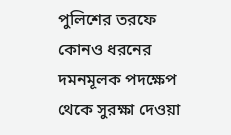পুলিশের তরফে কোনও ধরনের দমনমূলক পদক্ষেপ থেকে সুরক্ষা দেওয়া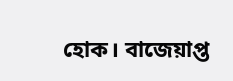হোক। বাজেয়াপ্ত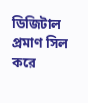ডিজিটাল প্রমাণ সিল করে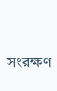সংরক্ষণ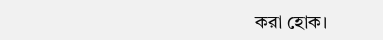করা হোক।